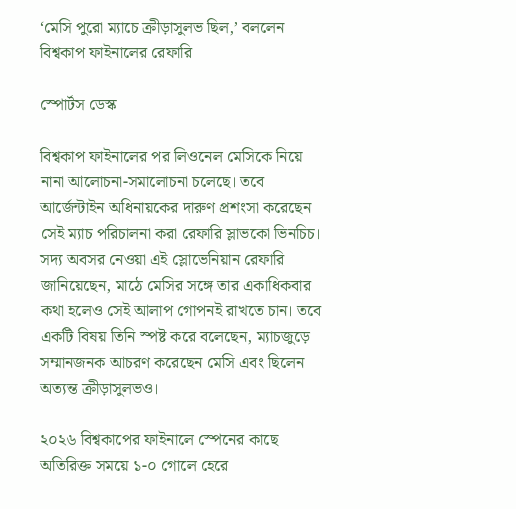‘মেসি পুরো ম্যাচে ক্রীড়াসুলভ ছিল,’ বললেন বিশ্বকাপ ফাইনালের রেফারি

স্পোর্টস ডেস্ক

বিশ্বকাপ ফাইনালের পর লিওনেল মেসিকে নিয়ে নানা আলোচনা-সমালোচনা চলেছে। তবে আর্জেন্টাইন অধিনায়কের দারুণ প্রশংসা করেছেন সেই ম্যাচ পরিচালনা করা রেফারি স্লাভকো ভিনচিচ। সদ্য অবসর নেওয়া এই স্লোভেনিয়ান রেফারি জানিয়েছেন, মাঠে মেসির সঙ্গে তার একাধিকবার কথা হলেও সেই আলাপ গোপনই রাখতে চান। তবে একটি বিষয় তিনি স্পষ্ট করে বলেছেন, ম্যাচজুড়ে সম্মানজনক আচরণ করেছেন মেসি এবং ছিলেন অত্যন্ত ক্রীড়াসুলভও।

২০২৬ বিশ্বকাপের ফাইনালে স্পেনের কাছে অতিরিক্ত সময়ে ১-০ গোলে হেরে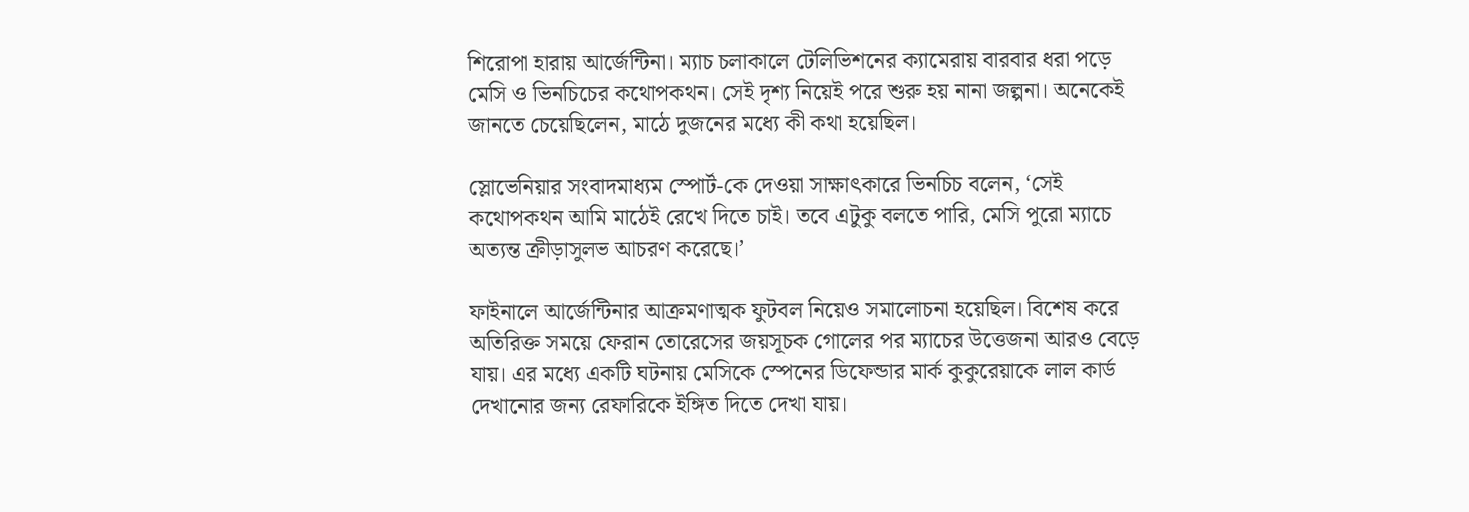শিরোপা হারায় আর্জেন্টিনা। ম্যাচ চলাকালে টেলিভিশনের ক্যামেরায় বারবার ধরা পড়ে মেসি ও ভিনচিচের কথোপকথন। সেই দৃশ্য নিয়েই পরে শুরু হয় নানা জল্পনা। অনেকেই জানতে চেয়েছিলেন, মাঠে দুজনের মধ্যে কী কথা হয়েছিল।

স্লোভেনিয়ার সংবাদমাধ্যম স্পোর্ট-কে দেওয়া সাক্ষাৎকারে ভিনচিচ বলেন, ‘সেই কথোপকথন আমি মাঠেই রেখে দিতে চাই। তবে এটুকু বলতে পারি, মেসি পুরো ম্যাচে অত্যন্ত ক্রীড়াসুলভ আচরণ করেছে।’

ফাইনালে আর্জেন্টিনার আক্রমণাত্মক ফুটবল নিয়েও সমালোচনা হয়েছিল। বিশেষ করে অতিরিক্ত সময়ে ফেরান তোরেসের জয়সূচক গোলের পর ম্যাচের উত্তেজনা আরও বেড়ে যায়। এর মধ্যে একটি ঘটনায় মেসিকে স্পেনের ডিফেন্ডার মার্ক কুকুরেয়াকে লাল কার্ড দেখানোর জন্য রেফারিকে ইঙ্গিত দিতে দেখা যায়।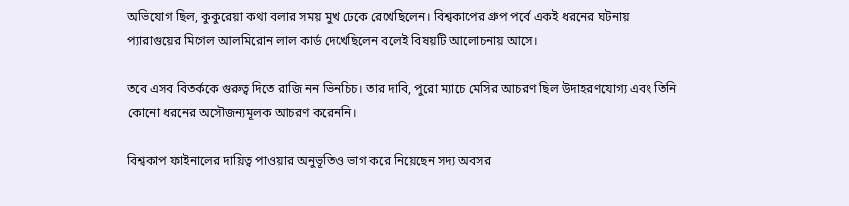অভিযোগ ছিল, কুকুরেয়া কথা বলার সময় মুখ ঢেকে রেখেছিলেন। বিশ্বকাপের গ্রুপ পর্বে একই ধরনের ঘটনায় প্যারাগুয়ের মিগেল আলমিরোন লাল কার্ড দেখেছিলেন বলেই বিষয়টি আলোচনায় আসে।

তবে এসব বিতর্ককে গুরুত্ব দিতে রাজি নন ভিনচিচ। তার দাবি, পুরো ম্যাচে মেসির আচরণ ছিল উদাহরণযোগ্য এবং তিনি কোনো ধরনের অসৌজন্যমূলক আচরণ করেননি।

বিশ্বকাপ ফাইনালের দায়িত্ব পাওয়ার অনুভূতিও ভাগ করে নিয়েছেন সদ্য অবসর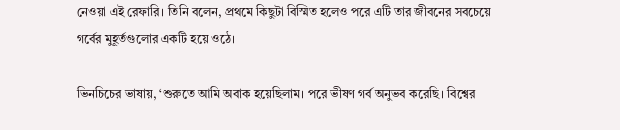নেওয়া এই রেফারি। তিনি বলেন, প্রথমে কিছুটা বিস্মিত হলেও পরে এটি তার জীবনের সবচেয়ে গর্বের মুহূর্তগুলোর একটি হয়ে ওঠে।

ভিনচিচের ভাষায়, ‘শুরুতে আমি অবাক হয়েছিলাম। পরে ভীষণ গর্ব অনুভব করেছি। বিশ্বের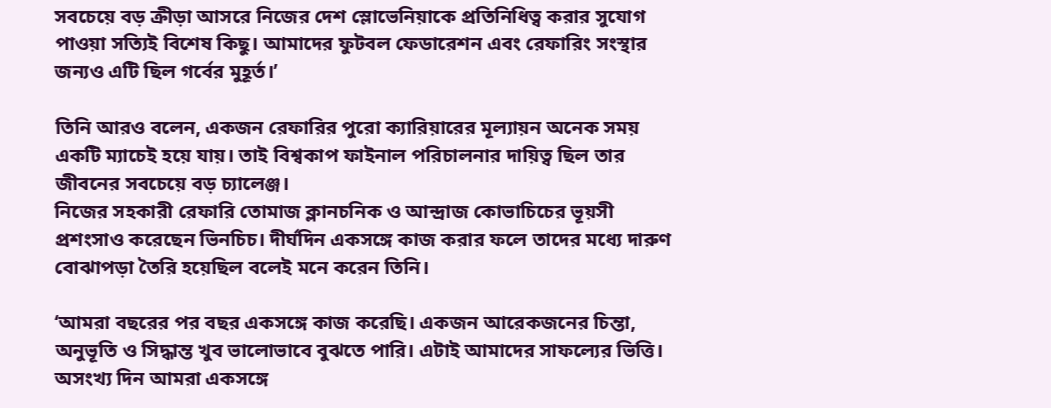সবচেয়ে বড় ক্রীড়া আসরে নিজের দেশ স্লোভেনিয়াকে প্রতিনিধিত্ব করার সুযোগ পাওয়া সত্যিই বিশেষ কিছু। আমাদের ফুটবল ফেডারেশন এবং রেফারিং সংস্থার জন্যও এটি ছিল গর্বের মুহূর্ত।’

তিনি আরও বলেন, একজন রেফারির পুরো ক্যারিয়ারের মূল্যায়ন অনেক সময় একটি ম্যাচেই হয়ে যায়। তাই বিশ্বকাপ ফাইনাল পরিচালনার দায়িত্ব ছিল তার জীবনের সবচেয়ে বড় চ্যালেঞ্জ।
নিজের সহকারী রেফারি তোমাজ ক্লানচনিক ও আন্দ্রাজ কোভাচিচের ভূয়সী প্রশংসাও করেছেন ভিনচিচ। দীর্ঘদিন একসঙ্গে কাজ করার ফলে তাদের মধ্যে দারুণ বোঝাপড়া তৈরি হয়েছিল বলেই মনে করেন তিনি।

‘আমরা বছরের পর বছর একসঙ্গে কাজ করেছি। একজন আরেকজনের চিন্তা, অনুভূতি ও সিদ্ধান্ত খুব ভালোভাবে বুঝতে পারি। এটাই আমাদের সাফল্যের ভিত্তি। অসংখ্য দিন আমরা একসঙ্গে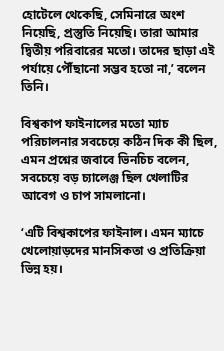হোটেলে থেকেছি, সেমিনারে অংশ নিয়েছি, প্রস্তুতি নিয়েছি। তারা আমার দ্বিতীয় পরিবারের মতো। তাদের ছাড়া এই পর্যায়ে পৌঁছানো সম্ভব হতো না,’ বলেন তিনি।

বিশ্বকাপ ফাইনালের মতো ম্যাচ পরিচালনার সবচেয়ে কঠিন দিক কী ছিল, এমন প্রশ্নের জবাবে ভিনচিচ বলেন, সবচেয়ে বড় চ্যালেঞ্জ ছিল খেলাটির আবেগ ও চাপ সামলানো।

‘এটি বিশ্বকাপের ফাইনাল। এমন ম্যাচে খেলোয়াড়দের মানসিকতা ও প্রতিক্রিয়া ভিন্ন হয়।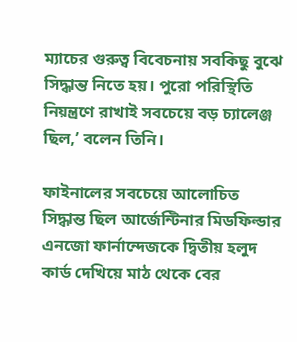ম্যাচের গুরুত্ব বিবেচনায় সবকিছু বুঝে সিদ্ধান্ত নিতে হয়। পুরো পরিস্থিতি নিয়ন্ত্রণে রাখাই সবচেয়ে বড় চ্যালেঞ্জ ছিল,’ বলেন তিনি।

ফাইনালের সবচেয়ে আলোচিত সিদ্ধান্ত ছিল আর্জেন্টিনার মিডফিল্ডার এনজো ফার্নান্দেজকে দ্বিতীয় হলুদ কার্ড দেখিয়ে মাঠ থেকে বের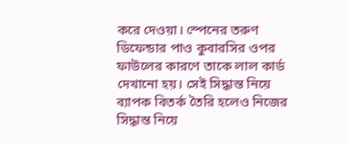করে দেওয়া। স্পেনের তরুণ ডিফেন্ডার পাও কুবারসির ওপর ফাউলের কারণে তাকে লাল কার্ড দেখানো হয়। সেই সিদ্ধান্ত নিয়ে ব্যাপক বিতর্ক তৈরি হলেও নিজের সিদ্ধান্ত নিয়ে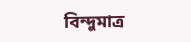বিন্দুমাত্র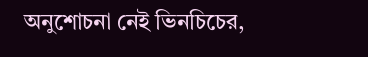অনুশোচনা নেই ভিনচিচের,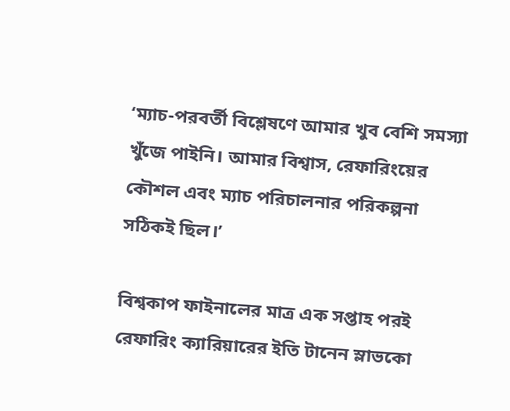‘ম্যাচ-পরবর্তী বিশ্লেষণে আমার খুব বেশি সমস্যা খুঁজে পাইনি। আমার বিশ্বাস, রেফারিংয়ের কৌশল এবং ম্যাচ পরিচালনার পরিকল্পনা সঠিকই ছিল।’

বিশ্বকাপ ফাইনালের মাত্র এক সপ্তাহ পরই রেফারিং ক্যারিয়ারের ইতি টানেন স্লাভকো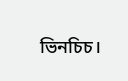ভিনচিচ।